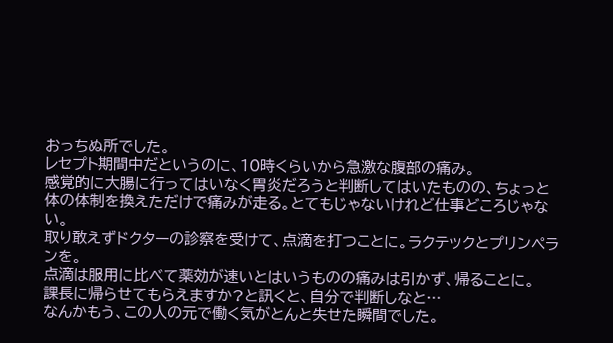おっちぬ所でした。
レセプト期間中だというのに、10時くらいから急激な腹部の痛み。
感覚的に大腸に行ってはいなく胃炎だろうと判断してはいたものの、ちょっと体の体制を換えただけで痛みが走る。とてもじゃないけれど仕事どころじゃない。
取り敢えずドクターの診察を受けて、点滴を打つことに。ラクテックとプリンペランを。
点滴は服用に比べて薬効が速いとはいうものの痛みは引かず、帰ることに。
課長に帰らせてもらえますか?と訊くと、自分で判断しなと…
なんかもう、この人の元で働く気がとんと失せた瞬間でした。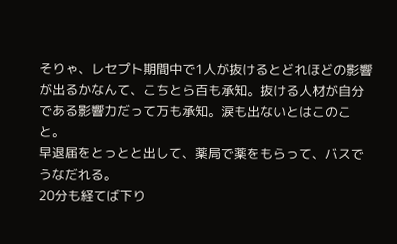そりゃ、レセプト期間中で1人が抜けるとどれほどの影響が出るかなんて、こちとら百も承知。抜ける人材が自分である影響力だって万も承知。涙も出ないとはこのこと。
早退届をとっとと出して、薬局で薬をもらって、バスでうなだれる。
20分も経てば下り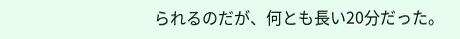られるのだが、何とも長い20分だった。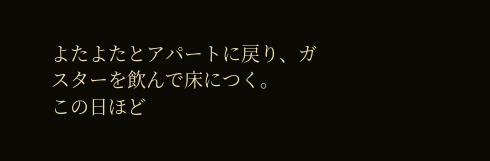よたよたとアパートに戻り、ガスターを飲んで床につく。
この日ほど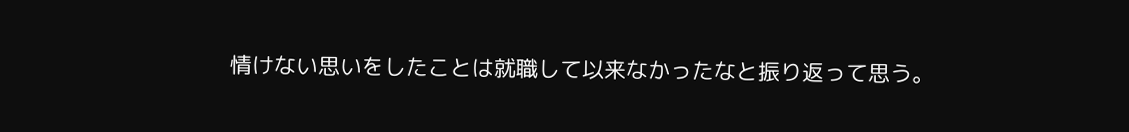情けない思いをしたことは就職して以来なかったなと振り返って思う。